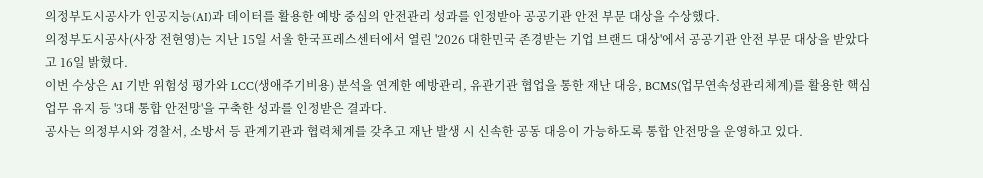의정부도시공사가 인공지능(AI)과 데이터를 활용한 예방 중심의 안전관리 성과를 인정받아 공공기관 안전 부문 대상을 수상했다.
의정부도시공사(사장 전현영)는 지난 15일 서울 한국프레스센터에서 열린 '2026 대한민국 존경받는 기업 브랜드 대상'에서 공공기관 안전 부문 대상을 받았다고 16일 밝혔다.
이번 수상은 AI 기반 위험성 평가와 LCC(생애주기비용) 분석을 연계한 예방관리, 유관기관 협업을 통한 재난 대응, BCMS(업무연속성관리체계)를 활용한 핵심 업무 유지 등 '3대 통합 안전망'을 구축한 성과를 인정받은 결과다.
공사는 의정부시와 경찰서, 소방서 등 관계기관과 협력체계를 갖추고 재난 발생 시 신속한 공동 대응이 가능하도록 통합 안전망을 운영하고 있다.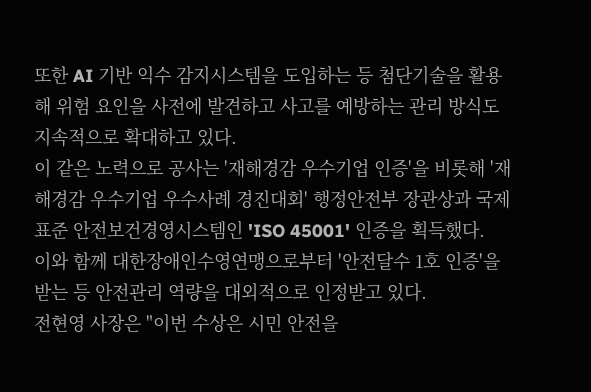또한 AI 기반 익수 감지시스템을 도입하는 등 첨단기술을 활용해 위험 요인을 사전에 발견하고 사고를 예방하는 관리 방식도 지속적으로 확대하고 있다.
이 같은 노력으로 공사는 '재해경감 우수기업 인증'을 비롯해 '재해경감 우수기업 우수사례 경진대회' 행정안전부 장관상과 국제표준 안전보건경영시스템인 'ISO 45001' 인증을 획득했다.
이와 함께 대한장애인수영연맹으로부터 '안전달수 1호 인증'을 받는 등 안전관리 역량을 대외적으로 인정받고 있다.
전현영 사장은 "이번 수상은 시민 안전을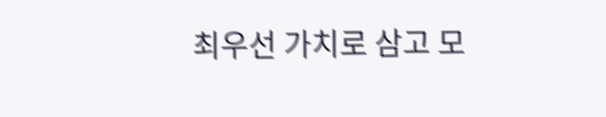최우선 가치로 삼고 모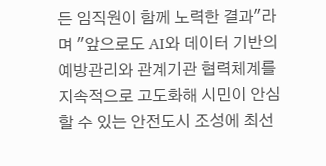든 임직원이 함께 노력한 결과"라며 "앞으로도 AI와 데이터 기반의 예방관리와 관계기관 협력체계를 지속적으로 고도화해 시민이 안심할 수 있는 안전도시 조성에 최선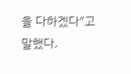을 다하겠다"고 말했다.